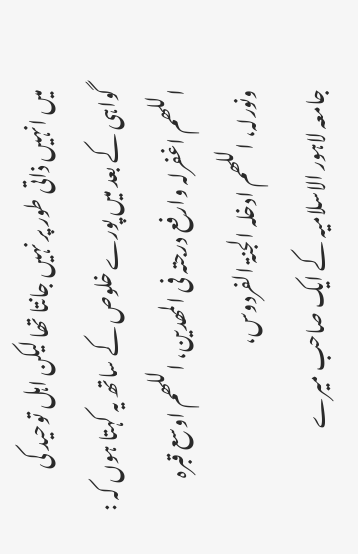میں انہیں ذاتی طور پر نہیں جانتا تھا لیکن اہل توحید کی گواہی کے بعد میں پورے خلوص کے ساتھ یہ کہتا ہوں کہ :
اللھم اغفرلہ وارفع درجتہ فی المھدین، اللھم اوسع قبرہ ونورلہ، اللھم ادخلہ الجنۃ الفردوس،
جامعہ لاہور الاسلامیہ کے ایک صاحب میرے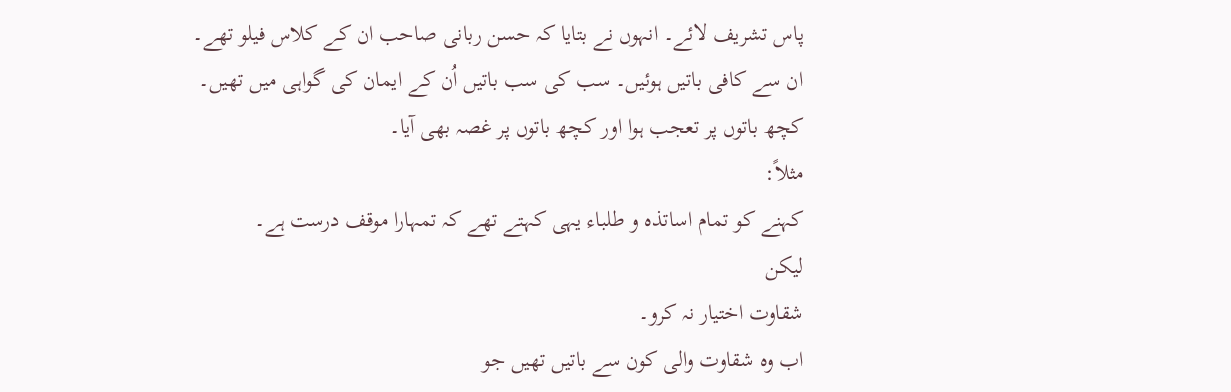پاس تشریف لائے۔ انہوں نے بتایا کہ حسن ربانی صاحب ان کے کلاس فیلو تھے۔
ان سے کافی باتیں ہوئیں۔ سب کی سب باتیں اُن کے ایمان کی گواہی میں تھیں۔
کچھ باتوں پر تعجب ہوا اور کچھ باتوں پر غصہ بھی آیا۔
مثلاً:
کہنے کو تمام اساتذہ و طلباء یہی کہتے تھے کہ تمہارا موقف درست ہے۔
لیکن
شقاوت اختیار نہ کرو۔
اب وہ شقاوت والی کون سے باتیں تھیں جو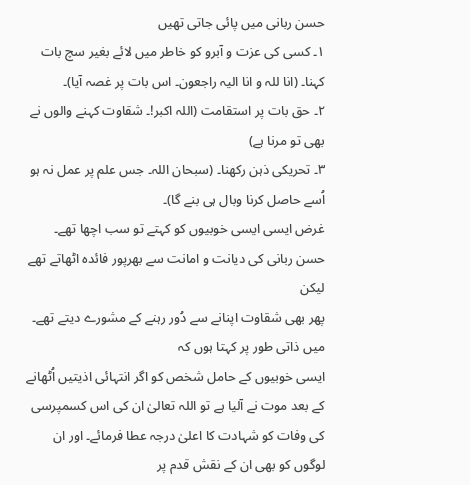حسن ربانی میں پائی جاتی تھیں
۱۔ کسی کی عزت و آبرو کو خاطر میں لائے بغیر سچ بات کہنا۔ (انا للہ و انا الیہ راجعون۔ اس بات پر غصہ آیا)۔
۲۔ حق بات پر استقامت (اللہ اکبر!۔ شقاوت کہنے والوں نے بھی تو مرنا ہے)
۳۔ تحریکی ذہن رکھنا۔ (سبحان اللہ۔ جس علم پر عمل نہ ہو اُسے حاصل کرنا وبال ہی بنے گا)۔
غرض ایسی ایسی خوبیوں کو کہتے تو سب اچھا تھے۔ حسن ربانی کی دیانت و امانت سے بھرپور فائدہ اٹھاتے تھے
لیکن
پھر بھی شقاوت اپنانے سے دُور رہنے کے مشورے دیتے تھے۔
میں ذاتی طور پر کہتا ہوں کہ
ایسی خوبیوں کے حامل شخص کو اگر انتہائی اذیتیں اُٹھانے کے بعد موت نے آلیا ہے تو اللہ تعالیٰ ان کی اس کسمپرسی کی وفات کو شہادت کا اعلیٰ درجہ عطا فرمائے۔ اور ان لوگوں کو بھی ان کے نقش قدم پر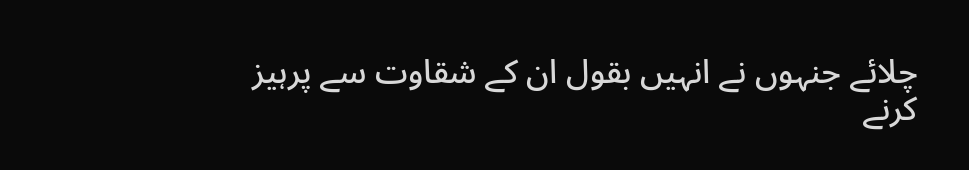چلائے جنہوں نے انہیں بقول ان کے شقاوت سے پرہیز کرنے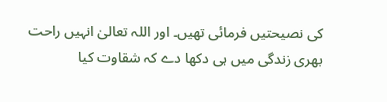کی نصیحتیں فرمائی تھیں۔ اور اللہ تعالیٰ انہیں راحت بھری زندگی میں ہی دکھا دے کہ شقاوت کیا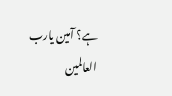ہے؟ آمین یارب العالمین